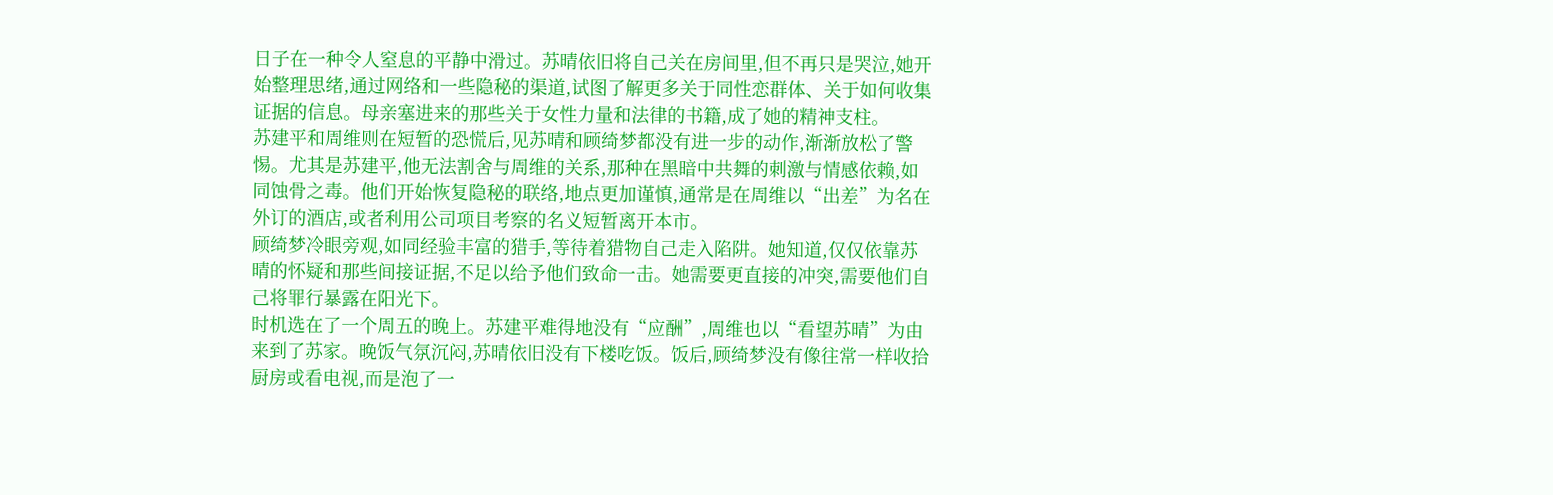日子在一种令人窒息的平静中滑过。苏晴依旧将自己关在房间里,但不再只是哭泣,她开始整理思绪,通过网络和一些隐秘的渠道,试图了解更多关于同性恋群体、关于如何收集证据的信息。母亲塞进来的那些关于女性力量和法律的书籍,成了她的精神支柱。
苏建平和周维则在短暂的恐慌后,见苏晴和顾绮梦都没有进一步的动作,渐渐放松了警惕。尤其是苏建平,他无法割舍与周维的关系,那种在黑暗中共舞的刺激与情感依赖,如同蚀骨之毒。他们开始恢复隐秘的联络,地点更加谨慎,通常是在周维以“出差”为名在外订的酒店,或者利用公司项目考察的名义短暂离开本市。
顾绮梦冷眼旁观,如同经验丰富的猎手,等待着猎物自己走入陷阱。她知道,仅仅依靠苏晴的怀疑和那些间接证据,不足以给予他们致命一击。她需要更直接的冲突,需要他们自己将罪行暴露在阳光下。
时机选在了一个周五的晚上。苏建平难得地没有“应酬”,周维也以“看望苏晴”为由来到了苏家。晚饭气氛沉闷,苏晴依旧没有下楼吃饭。饭后,顾绮梦没有像往常一样收拾厨房或看电视,而是泡了一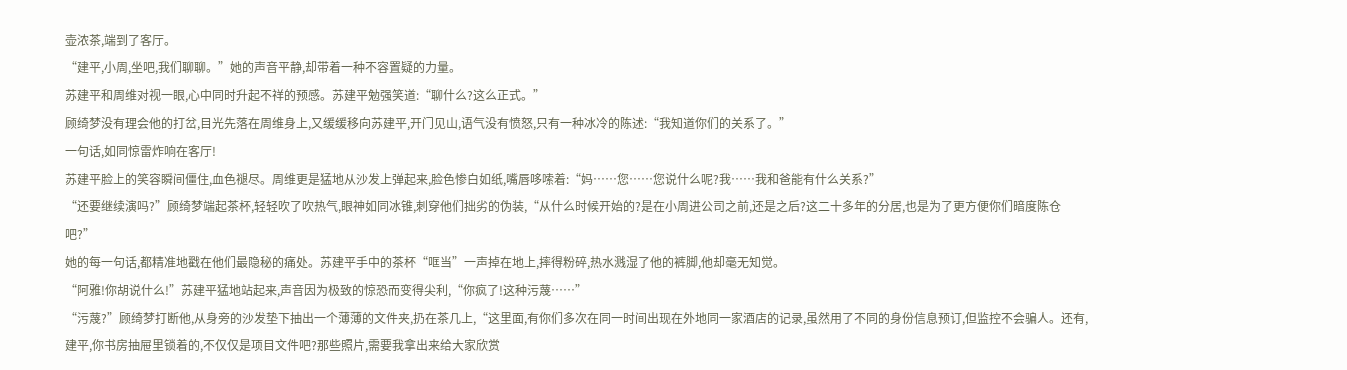壶浓茶,端到了客厅。
“建平,小周,坐吧,我们聊聊。”她的声音平静,却带着一种不容置疑的力量。
苏建平和周维对视一眼,心中同时升起不祥的预感。苏建平勉强笑道:“聊什么?这么正式。”
顾绮梦没有理会他的打岔,目光先落在周维身上,又缓缓移向苏建平,开门见山,语气没有愤怒,只有一种冰冷的陈述:“我知道你们的关系了。”
一句话,如同惊雷炸响在客厅!
苏建平脸上的笑容瞬间僵住,血色褪尽。周维更是猛地从沙发上弹起来,脸色惨白如纸,嘴唇哆嗦着:“妈……您……您说什么呢?我……我和爸能有什么关系?”
“还要继续演吗?”顾绮梦端起茶杯,轻轻吹了吹热气,眼神如同冰锥,刺穿他们拙劣的伪装,“从什么时候开始的?是在小周进公司之前,还是之后?这二十多年的分居,也是为了更方便你们暗度陈仓吧?”
她的每一句话,都精准地戳在他们最隐秘的痛处。苏建平手中的茶杯“哐当”一声掉在地上,摔得粉碎,热水溅湿了他的裤脚,他却毫无知觉。
“阿雅!你胡说什么!”苏建平猛地站起来,声音因为极致的惊恐而变得尖利,“你疯了!这种污蔑……”
“污蔑?”顾绮梦打断他,从身旁的沙发垫下抽出一个薄薄的文件夹,扔在茶几上,“这里面,有你们多次在同一时间出现在外地同一家酒店的记录,虽然用了不同的身份信息预订,但监控不会骗人。还有,建平,你书房抽屉里锁着的,不仅仅是项目文件吧?那些照片,需要我拿出来给大家欣赏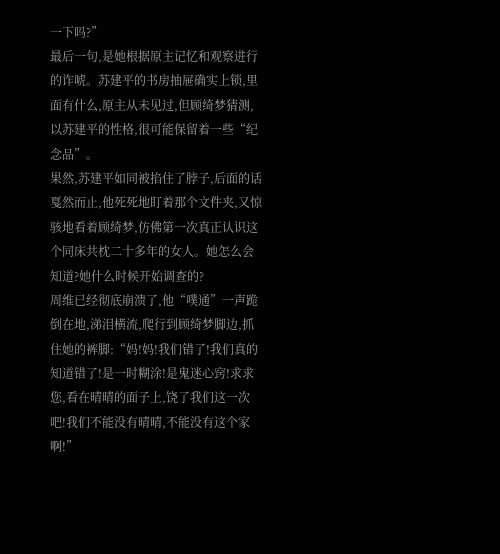一下吗?”
最后一句,是她根据原主记忆和观察进行的诈唬。苏建平的书房抽屉确实上锁,里面有什么,原主从未见过,但顾绮梦猜测,以苏建平的性格,很可能保留着一些“纪念品”。
果然,苏建平如同被掐住了脖子,后面的话戛然而止,他死死地盯着那个文件夹,又惊骇地看着顾绮梦,仿佛第一次真正认识这个同床共枕二十多年的女人。她怎么会知道?她什么时候开始调查的?
周维已经彻底崩溃了,他“噗通”一声跪倒在地,涕泪横流,爬行到顾绮梦脚边,抓住她的裤脚:“妈!妈!我们错了!我们真的知道错了!是一时糊涂!是鬼迷心窍!求求您,看在晴晴的面子上,饶了我们这一次吧!我们不能没有晴晴,不能没有这个家啊!”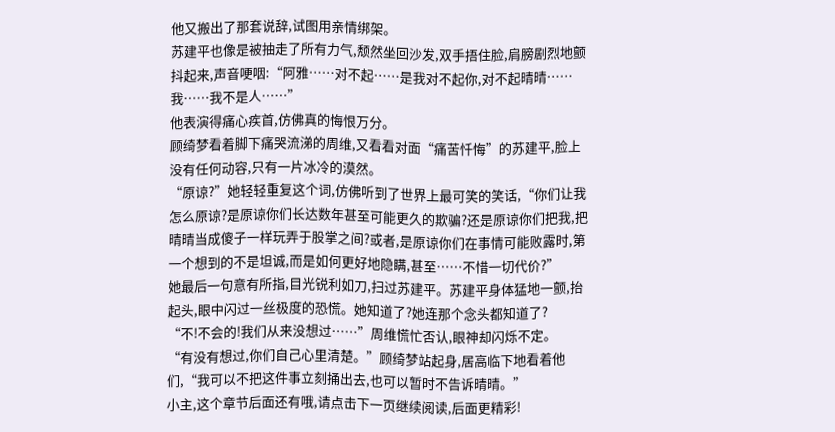他又搬出了那套说辞,试图用亲情绑架。
苏建平也像是被抽走了所有力气,颓然坐回沙发,双手捂住脸,肩膀剧烈地颤抖起来,声音哽咽:“阿雅……对不起……是我对不起你,对不起晴晴……我……我不是人……”
他表演得痛心疾首,仿佛真的悔恨万分。
顾绮梦看着脚下痛哭流涕的周维,又看看对面“痛苦忏悔”的苏建平,脸上没有任何动容,只有一片冰冷的漠然。
“原谅?”她轻轻重复这个词,仿佛听到了世界上最可笑的笑话,“你们让我怎么原谅?是原谅你们长达数年甚至可能更久的欺骗?还是原谅你们把我,把晴晴当成傻子一样玩弄于股掌之间?或者,是原谅你们在事情可能败露时,第一个想到的不是坦诚,而是如何更好地隐瞒,甚至……不惜一切代价?”
她最后一句意有所指,目光锐利如刀,扫过苏建平。苏建平身体猛地一颤,抬起头,眼中闪过一丝极度的恐慌。她知道了?她连那个念头都知道了?
“不!不会的!我们从来没想过……”周维慌忙否认,眼神却闪烁不定。
“有没有想过,你们自己心里清楚。”顾绮梦站起身,居高临下地看着他们,“我可以不把这件事立刻捅出去,也可以暂时不告诉晴晴。”
小主,这个章节后面还有哦,请点击下一页继续阅读,后面更精彩!